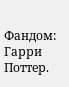Фандом: Гарри Поттер.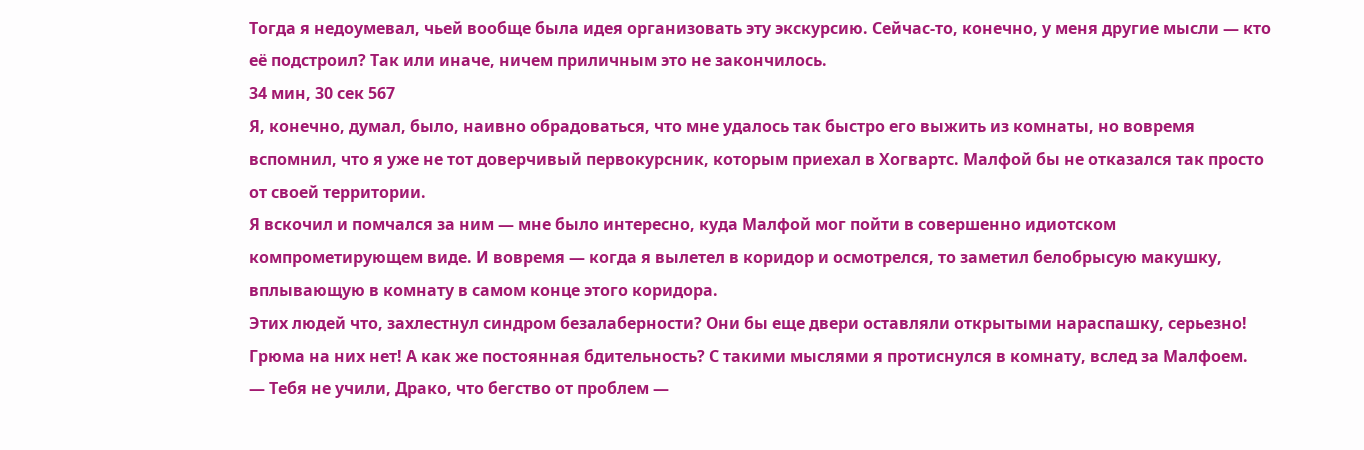Тогда я недоумевал, чьей вообще была идея организовать эту экскурсию. Сейчас-то, конечно, у меня другие мысли — кто её подстроил? Так или иначе, ничем приличным это не закончилось.
34 мин, 30 сек 567
Я, конечно, думал, было, наивно обрадоваться, что мне удалось так быстро его выжить из комнаты, но вовремя вспомнил, что я уже не тот доверчивый первокурсник, которым приехал в Хогвартс. Малфой бы не отказался так просто от своей территории.
Я вскочил и помчался за ним — мне было интересно, куда Малфой мог пойти в совершенно идиотском компрометирующем виде. И вовремя — когда я вылетел в коридор и осмотрелся, то заметил белобрысую макушку, вплывающую в комнату в самом конце этого коридора.
Этих людей что, захлестнул синдром безалаберности? Они бы еще двери оставляли открытыми нараспашку, серьезно! Грюма на них нет! А как же постоянная бдительность? С такими мыслями я протиснулся в комнату, вслед за Малфоем.
— Тебя не учили, Драко, что бегство от проблем —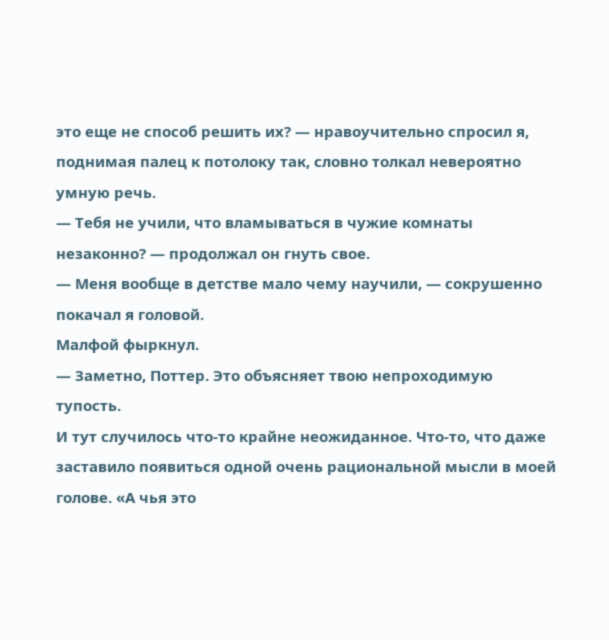это еще не способ решить их? — нравоучительно спросил я, поднимая палец к потолоку так, словно толкал невероятно умную речь.
— Тебя не учили, что вламываться в чужие комнаты незаконно? — продолжал он гнуть свое.
— Меня вообще в детстве мало чему научили, — сокрушенно покачал я головой.
Малфой фыркнул.
— Заметно, Поттер. Это объясняет твою непроходимую тупость.
И тут случилось что-то крайне неожиданное. Что-то, что даже заставило появиться одной очень рациональной мысли в моей голове. «А чья это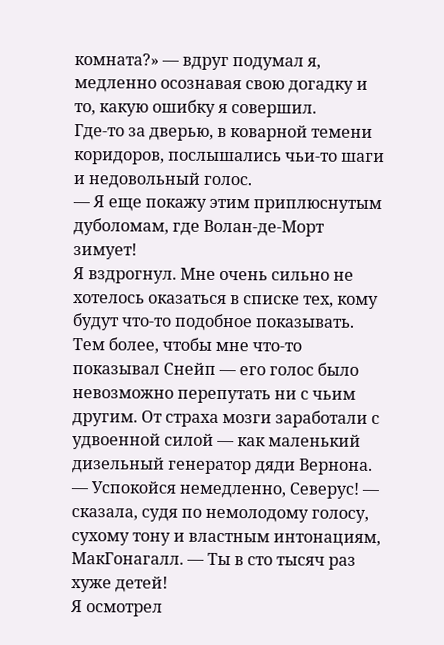комната?» — вдруг подумал я, медленно осознавая свою догадку и то, какую ошибку я совершил.
Где-то за дверью, в коварной темени коридоров, послышались чьи-то шаги и недовольный голос.
— Я еще покажу этим приплюснутым дуболомам, где Волан-де-Морт зимует!
Я вздрогнул. Мне очень сильно не хотелось оказаться в списке тех, кому будут что-то подобное показывать. Тем более, чтобы мне что-то показывал Снейп — его голос было невозможно перепутать ни с чьим другим. От страха мозги заработали с удвоенной силой — как маленький дизельный генератор дяди Вернона.
— Успокойся немедленно, Северус! — сказала, судя по немолодому голосу, сухому тону и властным интонациям, МакГонагалл. — Ты в сто тысяч раз хуже детей!
Я осмотрел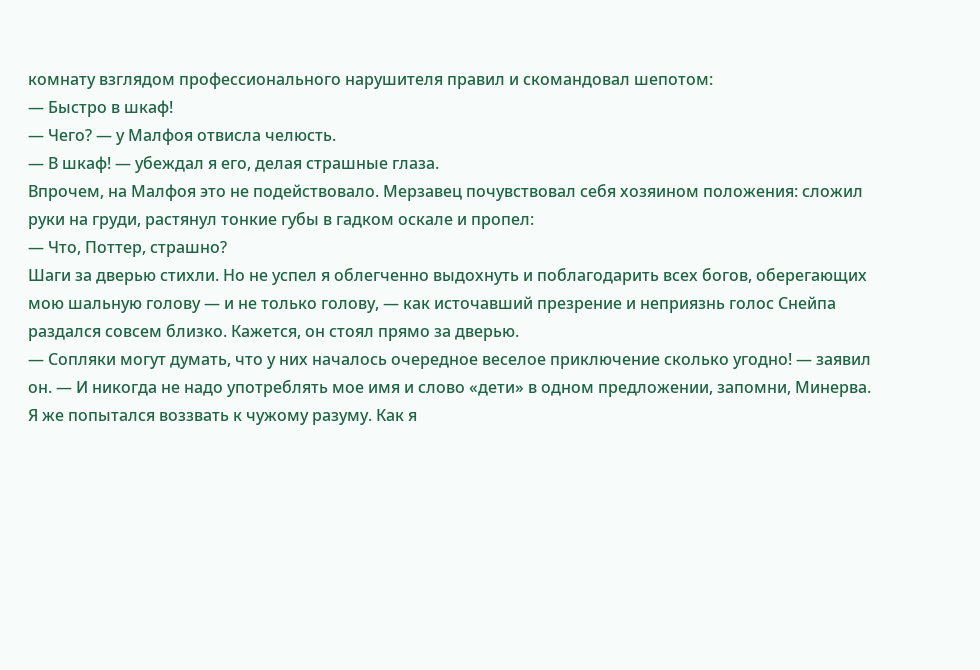комнату взглядом профессионального нарушителя правил и скомандовал шепотом:
— Быстро в шкаф!
— Чего? — у Малфоя отвисла челюсть.
— В шкаф! — убеждал я его, делая страшные глаза.
Впрочем, на Малфоя это не подействовало. Мерзавец почувствовал себя хозяином положения: сложил руки на груди, растянул тонкие губы в гадком оскале и пропел:
— Что, Поттер, страшно?
Шаги за дверью стихли. Но не успел я облегченно выдохнуть и поблагодарить всех богов, оберегающих мою шальную голову — и не только голову, — как источавший презрение и неприязнь голос Снейпа раздался совсем близко. Кажется, он стоял прямо за дверью.
— Сопляки могут думать, что у них началось очередное веселое приключение сколько угодно! — заявил он. — И никогда не надо употреблять мое имя и слово «дети» в одном предложении, запомни, Минерва.
Я же попытался воззвать к чужому разуму. Как я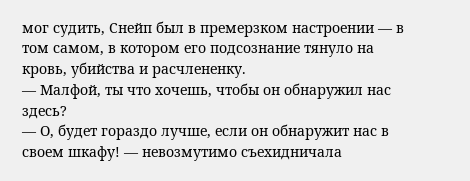мог судить, Снейп был в премерзком настроении — в том самом, в котором его подсознание тянуло на кровь, убийства и расчлененку.
— Малфой, ты что хочешь, чтобы он обнаружил нас здесь?
— О, будет гораздо лучше, если он обнаружит нас в своем шкафу! — невозмутимо съехидничала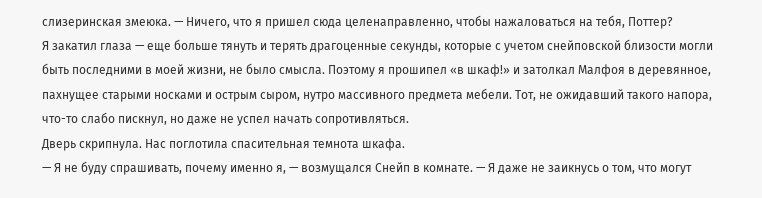слизеринская змеюка. — Ничего, что я пришел сюда целенаправленно, чтобы нажаловаться на тебя, Поттер?
Я закатил глаза — еще больше тянуть и терять драгоценные секунды, которые с учетом снейповской близости могли быть последними в моей жизни, не было смысла. Поэтому я прошипел «в шкаф!» и затолкал Малфоя в деревянное, пахнущее старыми носками и острым сыром, нутро массивного предмета мебели. Тот, не ожидавший такого напора, что-то слабо пискнул, но даже не успел начать сопротивляться.
Дверь скрипнула. Нас поглотила спасительная темнота шкафа.
— Я не буду спрашивать, почему именно я, — возмущался Снейп в комнате. — Я даже не заикнусь о том, что могут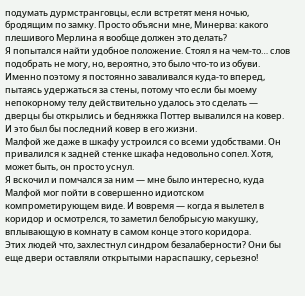подумать дурмстранговцы, если встретят меня ночью, бродящим по замку. Просто объясни мне, Минерва: какого плешивого Мерлина я вообще должен это делать?
Я попытался найти удобное положение. Стоял я на чем-то… слов подобрать не могу, но, вероятно, это было что-то из обуви. Именно поэтому я постоянно заваливался куда-то вперед, пытаясь удержаться за стены, потому что если бы моему непокорному телу действительно удалось это сделать — дверцы бы открылись и бедняжка Поттер вывалился на ковер. И это был бы последний ковер в его жизни.
Малфой же даже в шкафу устроился со всеми удобствами. Он привалился к задней стенке шкафа недовольно сопел. Хотя, может быть, он просто уснул.
Я вскочил и помчался за ним — мне было интересно, куда Малфой мог пойти в совершенно идиотском компрометирующем виде. И вовремя — когда я вылетел в коридор и осмотрелся, то заметил белобрысую макушку, вплывающую в комнату в самом конце этого коридора.
Этих людей что, захлестнул синдром безалаберности? Они бы еще двери оставляли открытыми нараспашку, серьезно!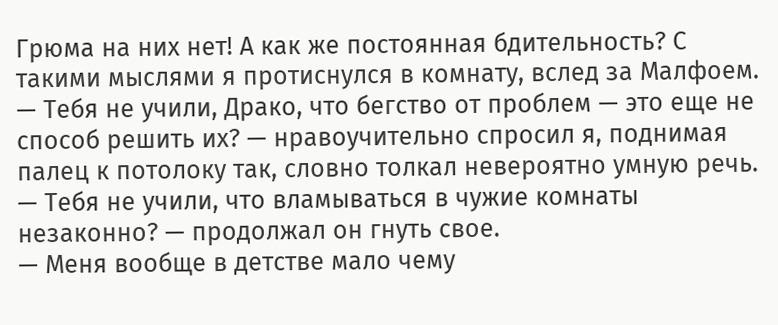Грюма на них нет! А как же постоянная бдительность? С такими мыслями я протиснулся в комнату, вслед за Малфоем.
— Тебя не учили, Драко, что бегство от проблем — это еще не способ решить их? — нравоучительно спросил я, поднимая палец к потолоку так, словно толкал невероятно умную речь.
— Тебя не учили, что вламываться в чужие комнаты незаконно? — продолжал он гнуть свое.
— Меня вообще в детстве мало чему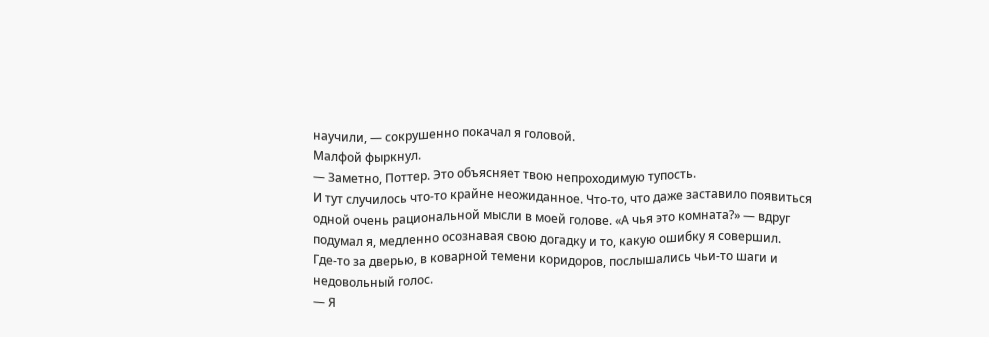научили, — сокрушенно покачал я головой.
Малфой фыркнул.
— Заметно, Поттер. Это объясняет твою непроходимую тупость.
И тут случилось что-то крайне неожиданное. Что-то, что даже заставило появиться одной очень рациональной мысли в моей голове. «А чья это комната?» — вдруг подумал я, медленно осознавая свою догадку и то, какую ошибку я совершил.
Где-то за дверью, в коварной темени коридоров, послышались чьи-то шаги и недовольный голос.
— Я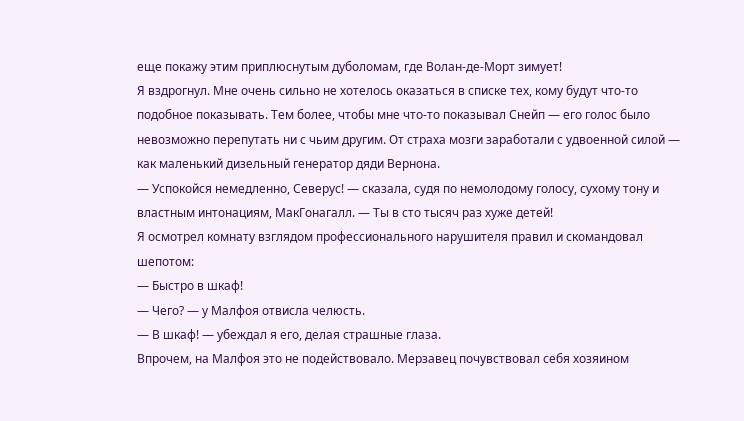еще покажу этим приплюснутым дуболомам, где Волан-де-Морт зимует!
Я вздрогнул. Мне очень сильно не хотелось оказаться в списке тех, кому будут что-то подобное показывать. Тем более, чтобы мне что-то показывал Снейп — его голос было невозможно перепутать ни с чьим другим. От страха мозги заработали с удвоенной силой — как маленький дизельный генератор дяди Вернона.
— Успокойся немедленно, Северус! — сказала, судя по немолодому голосу, сухому тону и властным интонациям, МакГонагалл. — Ты в сто тысяч раз хуже детей!
Я осмотрел комнату взглядом профессионального нарушителя правил и скомандовал шепотом:
— Быстро в шкаф!
— Чего? — у Малфоя отвисла челюсть.
— В шкаф! — убеждал я его, делая страшные глаза.
Впрочем, на Малфоя это не подействовало. Мерзавец почувствовал себя хозяином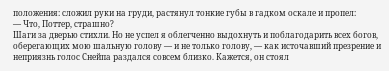положения: сложил руки на груди, растянул тонкие губы в гадком оскале и пропел:
— Что, Поттер, страшно?
Шаги за дверью стихли. Но не успел я облегченно выдохнуть и поблагодарить всех богов, оберегающих мою шальную голову — и не только голову, — как источавший презрение и неприязнь голос Снейпа раздался совсем близко. Кажется, он стоял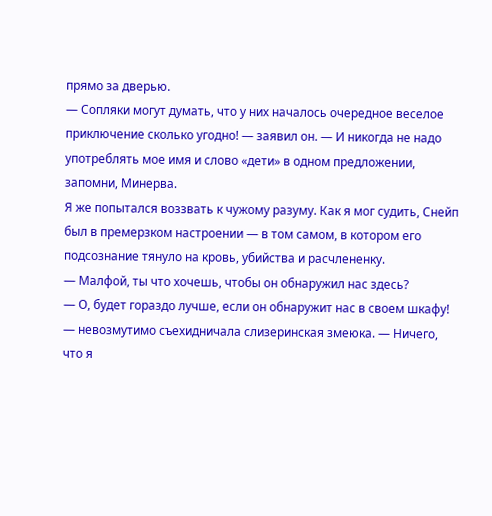прямо за дверью.
— Сопляки могут думать, что у них началось очередное веселое приключение сколько угодно! — заявил он. — И никогда не надо употреблять мое имя и слово «дети» в одном предложении, запомни, Минерва.
Я же попытался воззвать к чужому разуму. Как я мог судить, Снейп был в премерзком настроении — в том самом, в котором его подсознание тянуло на кровь, убийства и расчлененку.
— Малфой, ты что хочешь, чтобы он обнаружил нас здесь?
— О, будет гораздо лучше, если он обнаружит нас в своем шкафу! — невозмутимо съехидничала слизеринская змеюка. — Ничего, что я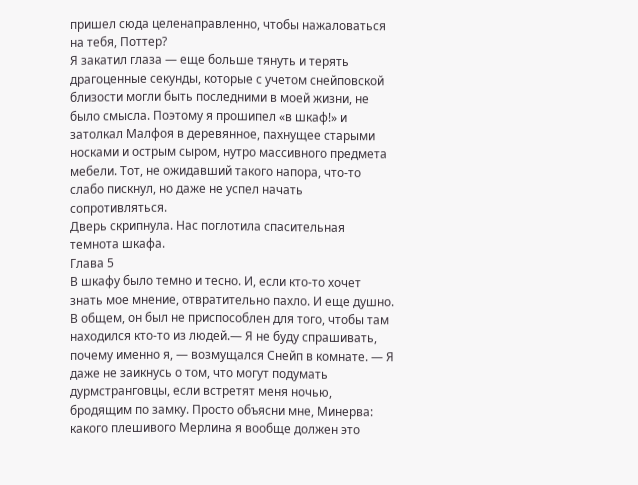пришел сюда целенаправленно, чтобы нажаловаться на тебя, Поттер?
Я закатил глаза — еще больше тянуть и терять драгоценные секунды, которые с учетом снейповской близости могли быть последними в моей жизни, не было смысла. Поэтому я прошипел «в шкаф!» и затолкал Малфоя в деревянное, пахнущее старыми носками и острым сыром, нутро массивного предмета мебели. Тот, не ожидавший такого напора, что-то слабо пискнул, но даже не успел начать сопротивляться.
Дверь скрипнула. Нас поглотила спасительная темнота шкафа.
Глава 5
В шкафу было темно и тесно. И, если кто-то хочет знать мое мнение, отвратительно пахло. И еще душно. В общем, он был не приспособлен для того, чтобы там находился кто-то из людей.— Я не буду спрашивать, почему именно я, — возмущался Снейп в комнате. — Я даже не заикнусь о том, что могут подумать дурмстранговцы, если встретят меня ночью, бродящим по замку. Просто объясни мне, Минерва: какого плешивого Мерлина я вообще должен это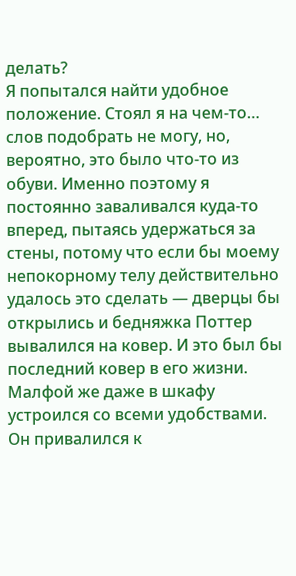делать?
Я попытался найти удобное положение. Стоял я на чем-то… слов подобрать не могу, но, вероятно, это было что-то из обуви. Именно поэтому я постоянно заваливался куда-то вперед, пытаясь удержаться за стены, потому что если бы моему непокорному телу действительно удалось это сделать — дверцы бы открылись и бедняжка Поттер вывалился на ковер. И это был бы последний ковер в его жизни.
Малфой же даже в шкафу устроился со всеми удобствами. Он привалился к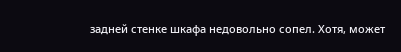задней стенке шкафа недовольно сопел. Хотя, может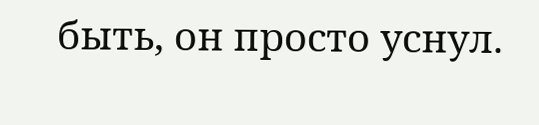быть, он просто уснул.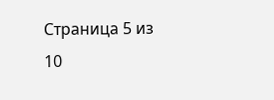Страница 5 из 10